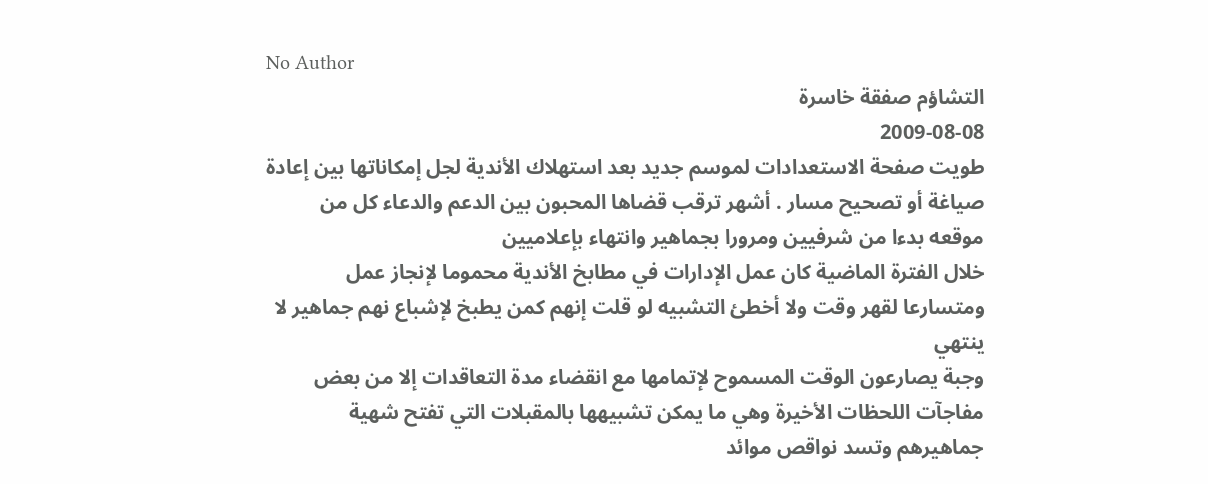No Author
التشاؤم صفقة خاسرة
2009-08-08
طويت صفحة الاستعدادات لموسم جديد بعد استهلاك الأندية لجل إمكاناتها بين إعادة صياغة أو تصحيح مسار . أشهر ترقب قضاها المحبون بين الدعم والدعاء كل من موقعه بدءا من شرفيين ومرورا بجماهير وانتهاء بإعلاميين
خلال الفترة الماضية كان عمل الإدارات في مطابخ الأندية محموما لإنجاز عمل ومتسارعا لقهر وقت ولا أخطئ التشبيه لو قلت إنهم كمن يطبخ لإشباع نهم جماهير لا ينتهي
وجبة يصارعون الوقت المسموح لإتمامها مع انقضاء مدة التعاقدات إلا من بعض مفاجآت اللحظات الأخيرة وهي ما يمكن تشبيهها بالمقبلات التي تفتح شهية جماهيرهم وتسد نواقص موائد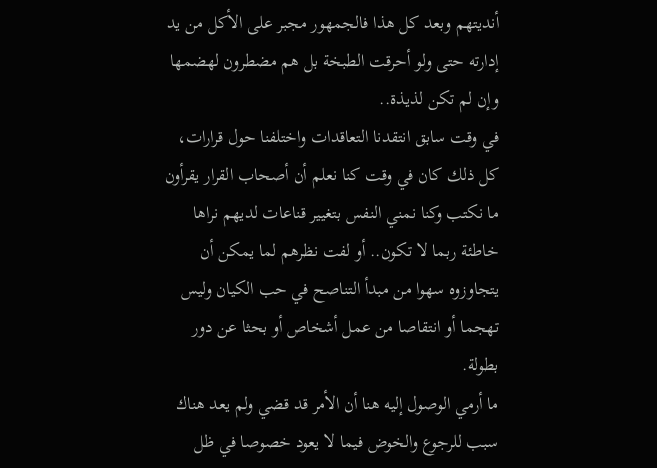أنديتهم وبعد كل هذا فالجمهور مجبر على الأكل من يد إدارته حتى ولو أحرقت الطبخة بل هم مضطرون لهضمها وإن لم تكن لذيذة..
في وقت سابق انتقدنا التعاقدات واختلفنا حول قرارات، كل ذلك كان في وقت كنا نعلم أن أصحاب القرار يقرأون ما نكتب وكنا نمني النفس بتغيير قناعات لديهم نراها خاطئة ربما لا تكون.. أو لفت نظرهم لما يمكن أن يتجاوزوه سهوا من مبدأ التناصح في حب الكيان وليس تهجما أو انتقاصا من عمل أشخاص أو بحثا عن دور بطولة.
ما أرمي الوصول إليه هنا أن الأمر قد قضي ولم يعد هناك سبب للرجوع والخوض فيما لا يعود خصوصا في ظل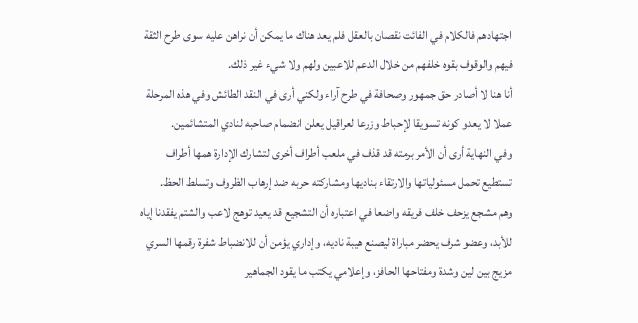اجتهادهم فالكلام في الفائت نقصان بالعقل فلم يعد هناك ما يمكن أن نراهن عليه سوى طرح الثقة فيهم والوقوف بقوه خلفهم من خلال الدعم للاعبين ولهم ولا شيء غير ذلك.
أنا هنا لا أصادر حق جمهور وصحافة في طرح آراء ولكني أرى في النقد الطائش وفي هذه المرحلة عملا لا يعدو كونه تسويقا لإحباط وزرعا لعراقيل يعلن انضمام صاحبه لنادي المتشائمين.
وفي النهاية أرى أن الأمر برمته قد قذف في ملعب أطراف أخرى لتشارك الإدارة همها أطراف تستطيع تحمل مسئولياتها والارتقاء بناديها ومشاركته حربه ضد إرهاب الظروف وتسلط الحظ.
وهم مشجع يزحف خلف فريقه واضعا في اعتباره أن التشجيع قد يعيد توهج لاعب والشتم يفقدنا إياه للأبد، وعضو شرف يحضر مباراة ليصنع هيبة ناديه، وإداري يؤمن أن للانضباط شفرة رقمها السري مزيج بين لين وشدة ومفتاحها الحافز، وإعلامي يكتب ما يقود الجماهير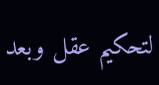لتحكيم عقل وبعد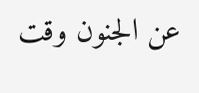عن الجنون وقت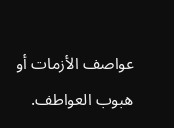عواصف الأزمات أو هبوب العواطف.